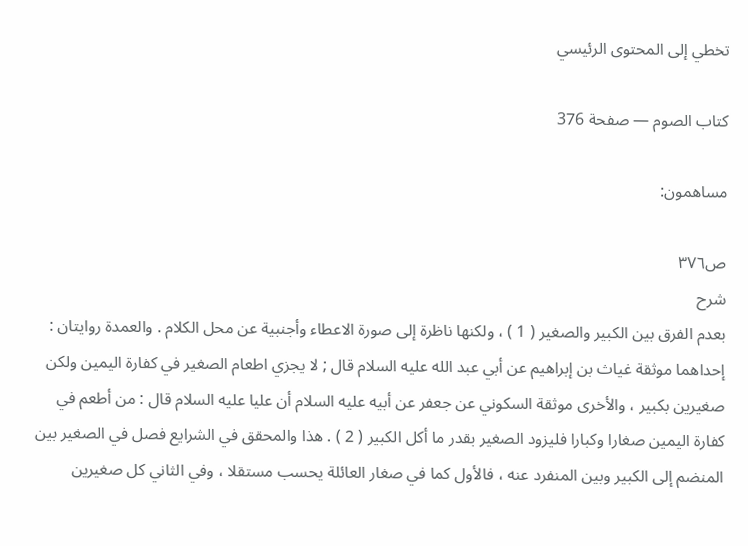تخطي إلى المحتوى الرئيسي

كتاب الصوم — صفحة 376

مساهمون:

ص٣٧٦
شرح
بعدم الفرق بين الكبير والصغير ( 1 ) ، ولكنها ناظرة إلى صورة الاعطاء وأجنبية عن محل الكلام . والعمدة روايتان : إحداهما موثقة غياث بن إبراهيم عن أبي عبد الله عليه السلام قال ; لا يجزي اطعام الصغير في كفارة اليمين ولكن صغيرين بكبير ، والأخرى موثقة السكوني عن جعفر عن أبيه عليه السلام أن عليا عليه السلام قال : من أطعم في كفارة اليمين صغارا وكبارا فليزود الصغير بقدر ما أكل الكبير ( 2 ) . هذا والمحقق في الشرايع فصل في الصغير بين المنضم إلى الكبير وبين المنفرد عنه ، فالأول كما في صغار العائلة يحسب مستقلا ، وفي الثاني كل صغيرين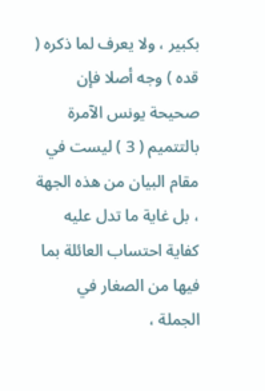بكبير ، ولا يعرف لما ذكره ( قده ) وجه أصلا فإن صحيحة يونس الآمرة بالتتميم ( 3 ) ليست في مقام البيان من هذه الجهة ، بل غاية ما تدل عليه كفاية احتساب العائلة بما فيها من الصغار في الجملة ،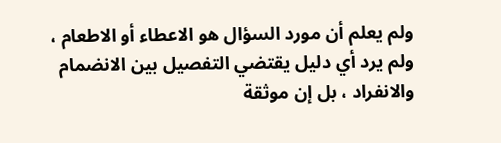ولم يعلم أن مورد السؤال هو الاعطاء أو الاطعام ، ولم يرد أي دليل يقتضي التفصيل بين الانضمام والانفراد ، بل إن موثقة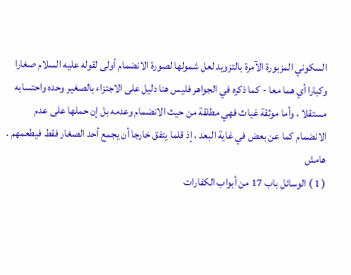السكوني المزبورة الآمرة بالتزويد لعل شمولها لصورة الانضمام أولى لقوله عليه السلام صغارا وكبارا أي هما معا - كما ذكره في الجواهر فليس هنا دليل على الاجتزاء بالصغير وحده واحتسابه مستقلا ، وأما موثقة غياث فهي مطلقة من حيث الانضمام وعدمه بل إن حملها على عدم الانضمام كما عن بعض في غاية البعد ، إذ قلما يتفق خارجا أن يجمع أحد الصغار فقط فيطعمهم .
هامش
( 1 ) الوسائل باب 17 من أبواب الكفارات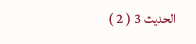الحديث 3 ( 2 )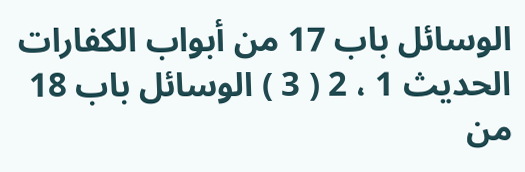الوسائل باب 17 من أبواب الكفارات الحديث 1 ، 2 ( 3 ) الوسائل باب 18 من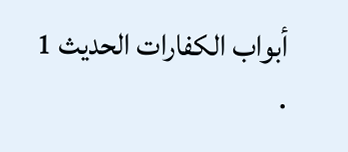أبواب الكفارات الحديث 1 .